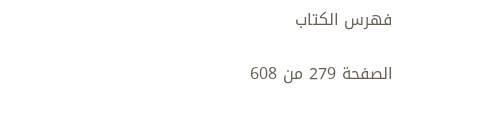فهرس الكتاب

الصفحة 279 من 608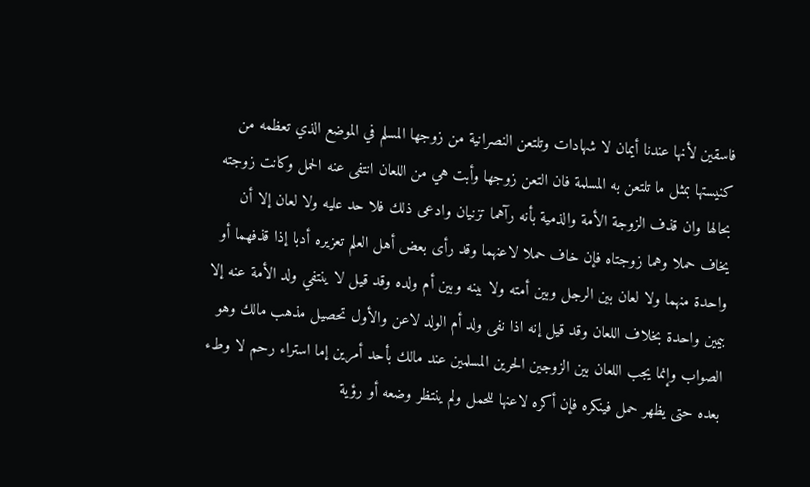فاسقين لأنها عندنا أيمان لا شهادات وتلتعن النصرانية من زوجها المسلم في الموضع الذي تعظمه من كنيستها بمثل ما تلتعن به المسلمة فان التعن زوجها وأبت هي من اللعان انتفى عنه الحمل وكانت زوجته بحالها وان قذف الزوجة الأمة والذمية بأنه رآهما تزنيان وادعى ذلك فلا حد عليه ولا لعان إلا أن يخاف حملا وهما زوجتاه فإن خاف حملا لاعنهما وقد رأى بعض أهل العلم تعزيره أدبا إذا قذفهما أو واحدة منهما ولا لعان بين الرجل وبين أمته ولا بينه وبين أم ولده وقد قيل لا ينتفي ولد الأمة عنه إلا بيمين واحدة بخلاف اللعان وقد قيل إنه اذا نفى ولد أم الولد لاعن والأول تحصيل مذهب مالك وهو الصواب وإنما يجب اللعان بين الزوجين الحرين المسلمين عند مالك بأحد أمرين إما استراء رحم لا وطء بعده حتى يظهر حمل فينكره فإن أكره لاعنها للحمل ولم ينتظر وضعه أو رؤية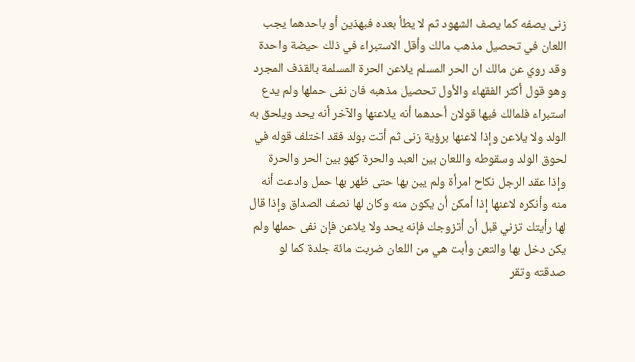زنى يصفه كما يصف الشهود ثم لا يطأ بعده فبهذين أو باحدهما يجب اللعان في تحصيل مذهب مالك وأقل الاستبراء في ذلك حيضة واحدة وقد روي عن مالك ان الحر المسلم يلاعن الحرة المسلمة بالقذف المجرد وهو قول أكثر الفقهاء والأول تحصيل مذهبه فان نفى حملها ولم يدع استبراء فلمالك فيها قولان أحدهما أنه يلاعنها والآخر أنه يحد ويلحق به الولد ولا يلاعن وإذا لاعنها برؤية زنى ثم أتت بولد فقد اختلف قوله في لحوق الولد وسقوطه واللعان بين العبد والحرة كهو بين الحر والحرة وإذا عقد الرجل نكاح امرأة ولم يبن بها حتى ظهر بها حمل وادعت أنه منه وأنكره لاعنها إذا أمكن أن يكون منه وكان لها نصف الصداق وإذا قال لها رأيتك تزني قبل أن أتزوجك فإنه يحد ولا يلاعن فإن نفى حملها ولم يكن دخل بها والتعن وأبت هي من اللعان ضربت مائة جلدة كما لو صدقته وتقر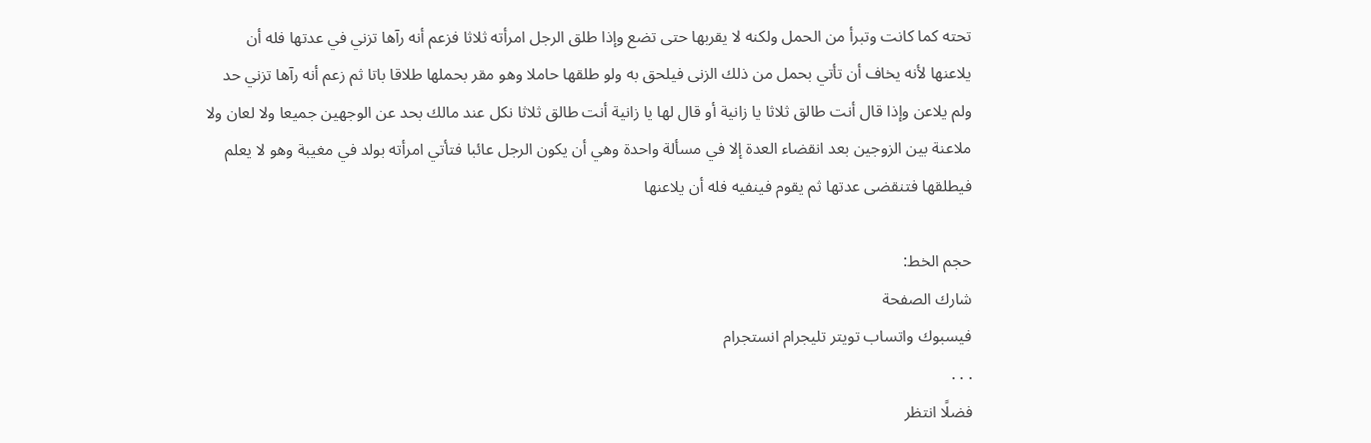تحته كما كانت وتبرأ من الحمل ولكنه لا يقربها حتى تضع وإذا طلق الرجل امرأته ثلاثا فزعم أنه رآها تزني في عدتها فله أن يلاعنها لأنه يخاف أن تأتي بحمل من ذلك الزنى فيلحق به ولو طلقها حاملا وهو مقر بحملها طلاقا باتا ثم زعم أنه رآها تزني حد ولم يلاعن وإذا قال أنت طالق ثلاثا يا زانية أو قال لها يا زانية أنت طالق ثلاثا نكل عند مالك بحد عن الوجهين جميعا ولا لعان ولا ملاعنة بين الزوجين بعد انقضاء العدة إلا في مسألة واحدة وهي أن يكون الرجل عائبا فتأتي امرأته بولد في مغيبة وهو لا يعلم فيطلقها فتنقضى عدتها ثم يقوم فينفيه فله أن يلاعنها

حجم الخط:
شارك الصفحة
فيسبوك واتساب تويتر تليجرام انستجرام
. . .
فضلًا انتظر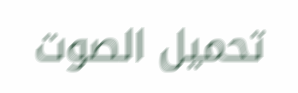تحميل الصوت